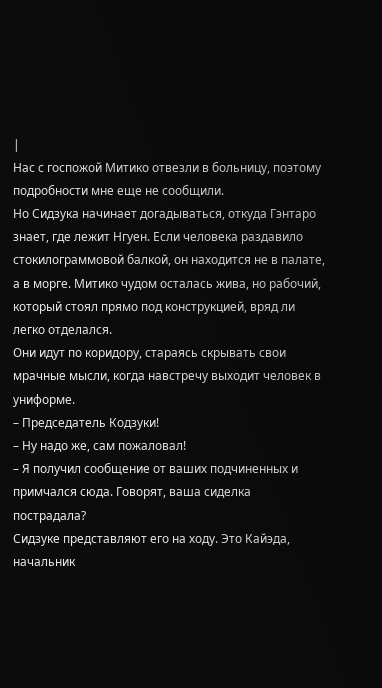|
Нас с госпожой Митико отвезли в больницу, поэтому подробности мне еще не сообщили.
Но Сидзука начинает догадываться, откуда Гэнтаро знает, где лежит Нгуен. Если человека раздавило стокилограммовой балкой, он находится не в палате, а в морге. Митико чудом осталась жива, но рабочий, который стоял прямо под конструкцией, вряд ли легко отделался.
Они идут по коридору, стараясь скрывать свои мрачные мысли, когда навстречу выходит человек в униформе.
– Председатель Кодзуки!
– Ну надо же, сам пожаловал!
– Я получил сообщение от ваших подчиненных и примчался сюда. Говорят, ваша сиделка пострадала?
Сидзуке представляют его на ходу. Это Кайэда, начальник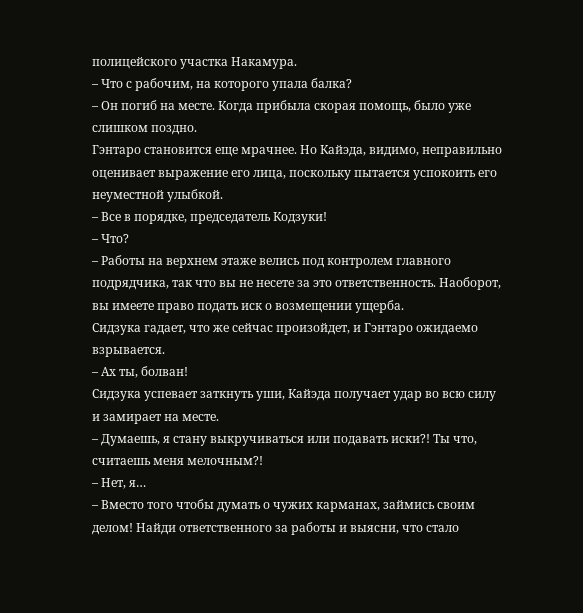полицейского участка Накамура.
– Что с рабочим, на которого упала балка?
– Он погиб на месте. Когда прибыла скорая помощь, было уже слишком поздно.
Гэнтаро становится еще мрачнее. Но Кайэда, видимо, неправильно оценивает выражение его лица, поскольку пытается успокоить его неуместной улыбкой.
– Все в порядке, председатель Кодзуки!
– Что?
– Работы на верхнем этаже велись под контролем главного подрядчика, так что вы не несете за это ответственность. Наоборот, вы имеете право подать иск о возмещении ущерба.
Сидзука гадает, что же сейчас произойдет, и Гэнтаро ожидаемо взрывается.
– Ах ты, болван!
Сидзука успевает заткнуть уши, Кайэда получает удар во всю силу и замирает на месте.
– Думаешь, я стану выкручиваться или подавать иски?! Ты что, считаешь меня мелочным?!
– Нет, я…
– Вместо того чтобы думать о чужих карманах, займись своим делом! Найди ответственного за работы и выясни, что стало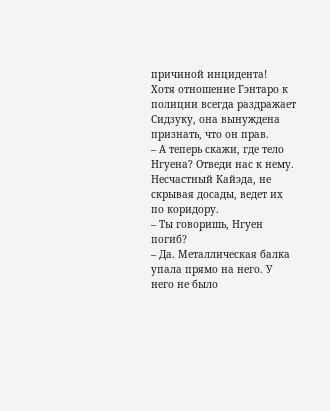причиной инцидента!
Хотя отношение Гэнтаро к полиции всегда раздражает Сидзуку, она вынуждена признать, что он прав.
– А теперь скажи, где тело Нгуена? Отведи нас к нему.
Несчастный Кайэда, не скрывая досады, ведет их по коридору.
– Ты говоришь, Нгуен погиб?
– Да. Металлическая балка упала прямо на него. У него не было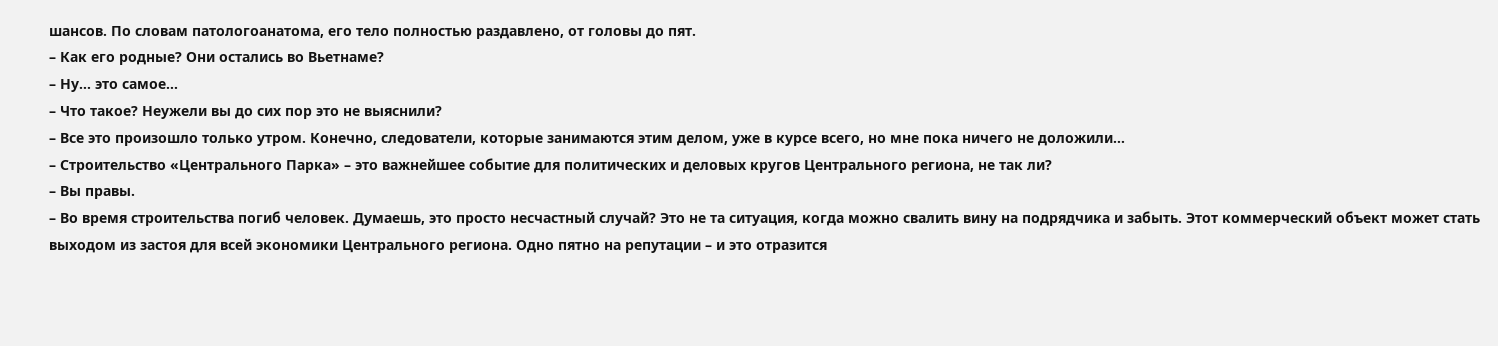шансов. По словам патологоанатома, его тело полностью раздавлено, от головы до пят.
– Как его родные? Они остались во Вьетнаме?
– Ну… это самое…
– Что такое? Неужели вы до сих пор это не выяснили?
– Все это произошло только утром. Конечно, следователи, которые занимаются этим делом, уже в курсе всего, но мне пока ничего не доложили…
– Строительство «Центрального Парка» – это важнейшее событие для политических и деловых кругов Центрального региона, не так ли?
– Вы правы.
– Во время строительства погиб человек. Думаешь, это просто несчастный случай? Это не та ситуация, когда можно свалить вину на подрядчика и забыть. Этот коммерческий объект может стать выходом из застоя для всей экономики Центрального региона. Одно пятно на репутации – и это отразится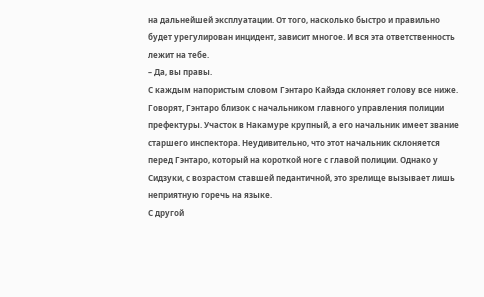на дальнейшей эксплуатации. От того, насколько быстро и правильно будет урегулирован инцидент, зависит многое. И вся эта ответственность лежит на тебе.
– Да, вы правы.
С каждым напористым словом Гэнтаро Кайэда склоняет голову все ниже. Говорят, Гэнтаро близок с начальником главного управления полиции префектуры. Участок в Накамуре крупный, а его начальник имеет звание старшего инспектора. Неудивительно, что этот начальник склоняется перед Гэнтаро, который на короткой ноге с главой полиции. Однако у Сидзуки, с возрастом ставшей педантичной, это зрелище вызывает лишь неприятную горечь на языке.
С другой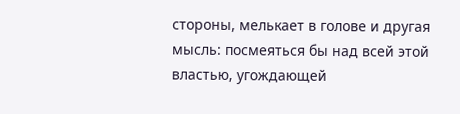стороны, мелькает в голове и другая мысль: посмеяться бы над всей этой властью, угождающей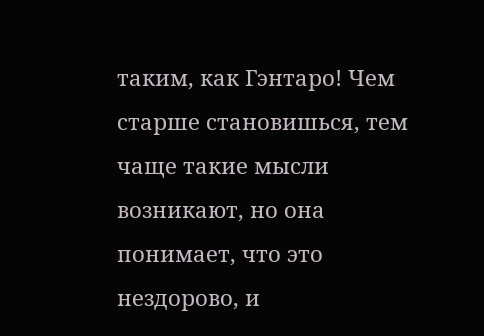таким, как Гэнтаро! Чем старше становишься, тем чаще такие мысли возникают, но она понимает, что это нездорово, и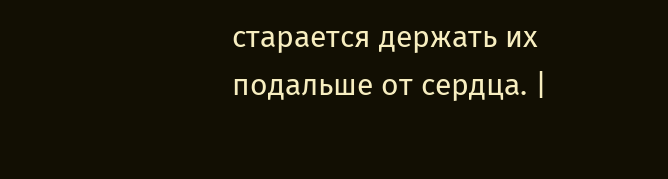старается держать их подальше от сердца. |